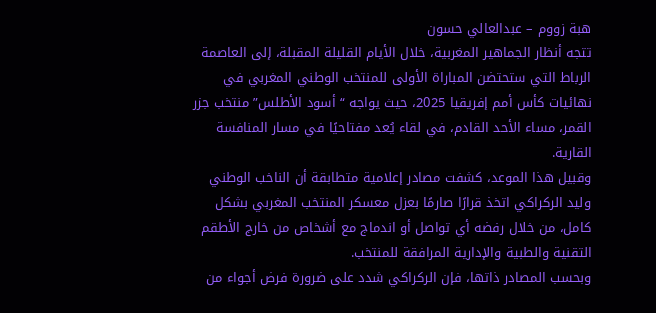هبة زووم – عبدالعالي حسون
تتجه أنظار الجماهير المغربية، خلال الأيام القليلة المقبلة، إلى العاصمة الرباط التي ستحتضن المباراة الأولى للمنتخب الوطني المغربي في نهائيات كأس أمم إفريقيا 2025، حيث يواجه “أسود الأطلس” منتخب جزر القمر، مساء الأحد القادم، في لقاء يُعد مفتاحيًا في مسار المنافسة القارية.
وقبيل هذا الموعد، كشفت مصادر إعلامية متطابقة أن الناخب الوطني وليد الركراكي اتخذ قرارًا صارمًا بعزل معسكر المنتخب المغربي بشكل كامل، من خلال رفضه أي تواصل أو اندماج مع أشخاص من خارج الأطقم التقنية والطبية والإدارية المرافقة للمنتخب.
وبحسب المصادر ذاتها، فإن الركراكي شدد على ضرورة فرض أجواء من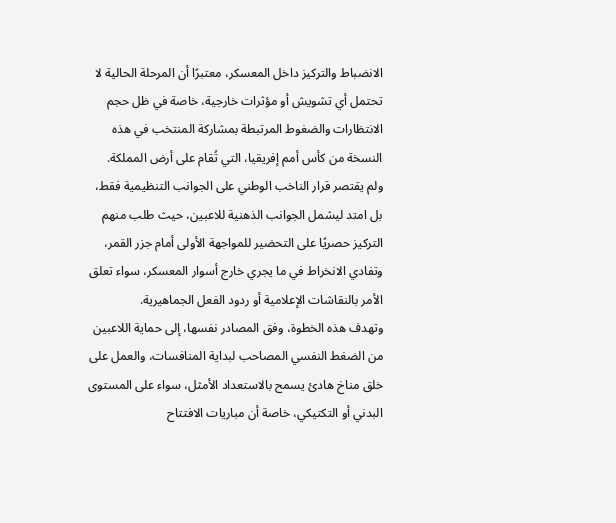الانضباط والتركيز داخل المعسكر، معتبرًا أن المرحلة الحالية لا تحتمل أي تشويش أو مؤثرات خارجية، خاصة في ظل حجم الانتظارات والضغوط المرتبطة بمشاركة المنتخب في هذه النسخة من كأس أمم إفريقيا، التي تُقام على أرض المملكة.
ولم يقتصر قرار الناخب الوطني على الجوانب التنظيمية فقط، بل امتد ليشمل الجوانب الذهنية للاعبين، حيث طلب منهم التركيز حصريًا على التحضير للمواجهة الأولى أمام جزر القمر، وتفادي الانخراط في ما يجري خارج أسوار المعسكر، سواء تعلق الأمر بالنقاشات الإعلامية أو ردود الفعل الجماهيرية.
وتهدف هذه الخطوة، وفق المصادر نفسها، إلى حماية اللاعبين من الضغط النفسي المصاحب لبداية المنافسات، والعمل على خلق مناخ هادئ يسمح بالاستعداد الأمثل، سواء على المستوى البدني أو التكتيكي، خاصة أن مباريات الافتتاح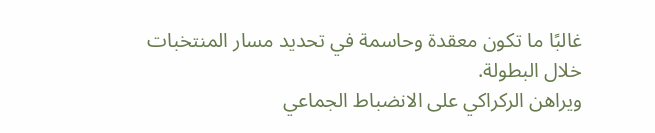غالبًا ما تكون معقدة وحاسمة في تحديد مسار المنتخبات خلال البطولة.
ويراهن الركراكي على الانضباط الجماعي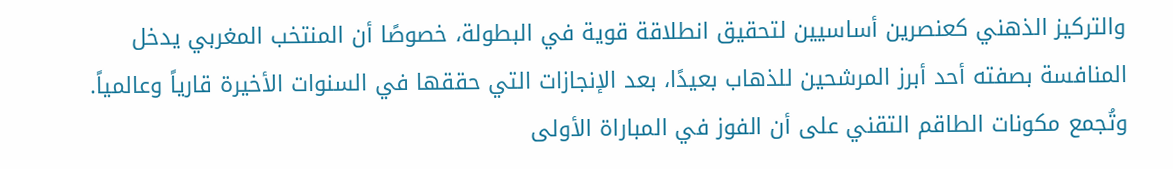والتركيز الذهني كعنصرين أساسيين لتحقيق انطلاقة قوية في البطولة، خصوصًا أن المنتخب المغربي يدخل المنافسة بصفته أحد أبرز المرشحين للذهاب بعيدًا، بعد الإنجازات التي حققها في السنوات الأخيرة قارياً وعالمياً.
وتُجمع مكونات الطاقم التقني على أن الفوز في المباراة الأولى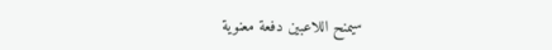سيمنح اللاعبين دفعة معنوية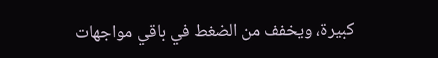كبيرة، ويخفف من الضغط في باقي مواجهات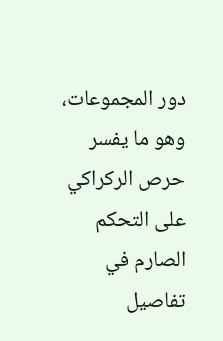دور المجموعات، وهو ما يفسر حرص الركراكي على التحكم الصارم في تفاصيل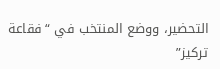التحضير، ووضع المنتخب في “فقاعة تركيز”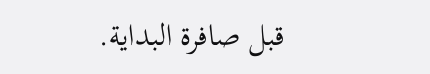قبل صافرة البداية.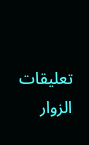تعليقات الزوار